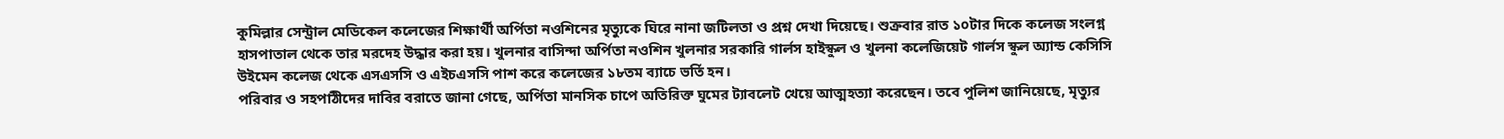কুমিল্লার সেন্ট্রাল মেডিকেল কলেজের শিক্ষার্থী অর্পিতা নওশিনের মৃত্যুকে ঘিরে নানা জটিলতা ও প্রশ্ন দেখা দিয়েছে। শুক্রবার রাত ১০টার দিকে কলেজ সংলগ্ন হাসপাতাল থেকে তার মরদেহ উদ্ধার করা হয়। খুলনার বাসিন্দা অর্পিতা নওশিন খুলনার সরকারি গার্লস হাইস্কুল ও খুলনা কলেজিয়েট গার্লস স্কুল অ্যান্ড কেসিসি উইমেন কলেজ থেকে এসএসসি ও এইচএসসি পাশ করে কলেজের ১৮তম ব্যাচে ভর্তি হন।
পরিবার ও সহপাঠীদের দাবির বরাতে জানা গেছে, অর্পিতা মানসিক চাপে অতিরিক্ত ঘুমের ট্যাবলেট খেয়ে আত্মহত্যা করেছেন। তবে পুলিশ জানিয়েছে, মৃত্যুর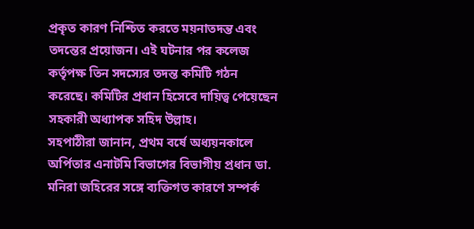প্রকৃত কারণ নিশ্চিত করতে ময়নাতদন্ত এবং তদন্তের প্রয়োজন। এই ঘটনার পর কলেজ কর্তৃপক্ষ তিন সদস্যের তদন্ত কমিটি গঠন করেছে। কমিটির প্রধান হিসেবে দায়িত্ব পেয়েছেন সহকারী অধ্যাপক সহিদ উল্লাহ।
সহপাঠীরা জানান, প্রথম বর্ষে অধ্যয়নকালে অর্পিতার এনাটমি বিভাগের বিভাগীয় প্রধান ডা. মনিরা জহিরের সঙ্গে ব্যক্তিগত কারণে সম্পর্ক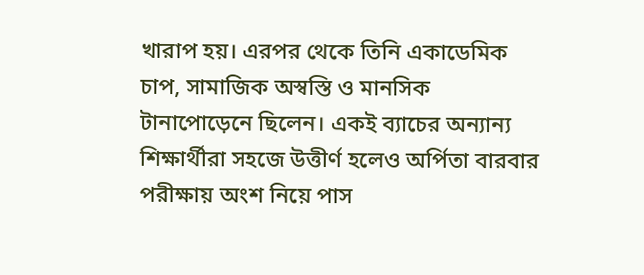খারাপ হয়। এরপর থেকে তিনি একাডেমিক চাপ, সামাজিক অস্বস্তি ও মানসিক টানাপোড়েনে ছিলেন। একই ব্যাচের অন্যান্য শিক্ষার্থীরা সহজে উত্তীর্ণ হলেও অর্পিতা বারবার পরীক্ষায় অংশ নিয়ে পাস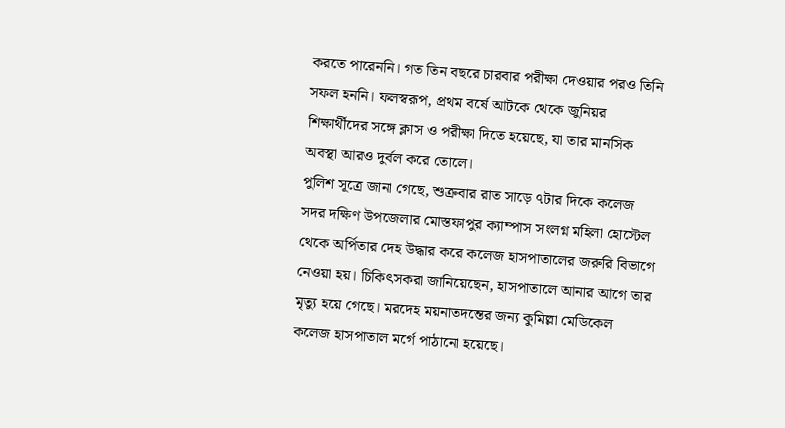করতে পারেননি। গত তিন বছরে চারবার পরীক্ষা দেওয়ার পরও তিনি সফল হননি। ফলস্বরূপ, প্রথম বর্ষে আটকে থেকে জুনিয়র শিক্ষার্থীদের সঙ্গে ক্লাস ও পরীক্ষা দিতে হয়েছে, যা তার মানসিক অবস্থা আরও দুর্বল করে তোলে।
পুলিশ সূত্রে জানা গেছে, শুক্রবার রাত সাড়ে ৭টার দিকে কলেজ সদর দক্ষিণ উপজেলার মোস্তফাপুর ক্যাম্পাস সংলগ্ন মহিলা হোস্টেল থেকে অর্পিতার দেহ উদ্ধার করে কলেজ হাসপাতালের জরুরি বিভাগে নেওয়া হয়। চিকিৎসকরা জানিয়েছেন, হাসপাতালে আনার আগে তার মৃত্যু হয়ে গেছে। মরদেহ ময়নাতদন্তের জন্য কুমিল্লা মেডিকেল কলেজ হাসপাতাল মর্গে পাঠানো হয়েছে।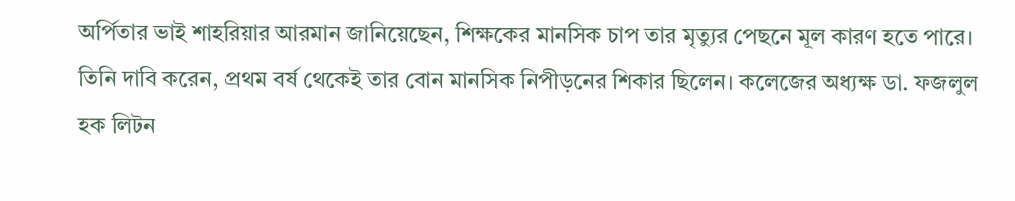অর্পিতার ভাই শাহরিয়ার আরমান জানিয়েছেন, শিক্ষকের মানসিক চাপ তার মৃত্যুর পেছনে মূল কারণ হতে পারে। তিনি দাবি করেন, প্রথম বর্ষ থেকেই তার বোন মানসিক নিপীড়নের শিকার ছিলেন। কলেজের অধ্যক্ষ ডা. ফজলুল হক লিটন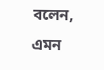বলেন, এমন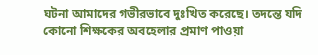ঘটনা আমাদের গভীরভাবে দুঃখিত করেছে। তদন্তে যদি কোনো শিক্ষকের অবহেলার প্রমাণ পাওয়া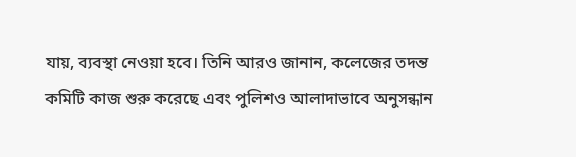যায়, ব্যবস্থা নেওয়া হবে। তিনি আরও জানান, কলেজের তদন্ত কমিটি কাজ শুরু করেছে এবং পুলিশও আলাদাভাবে অনুসন্ধান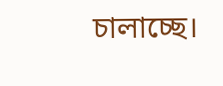চালাচ্ছে।